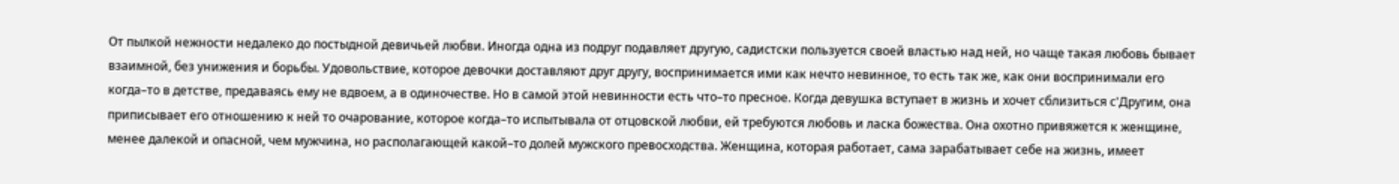От пылкой нежности недалеко до постыдной девичьей любви. Иногда одна из подруг подавляет другую, садистски пользуется своей властью над ней, но чаще такая любовь бывает взаимной, без унижения и борьбы. Удовольствие, которое девочки доставляют друг другу, воспринимается ими как нечто невинное, то есть так же, как они воспринимали его когда–то в детстве, предаваясь ему не вдвоем, а в одиночестве. Но в самой этой невинности есть что–то пресное. Когда девушка вступает в жизнь и хочет сблизиться с'Другим, она приписывает его отношению к ней то очарование, которое когда–то испытывала от отцовской любви, ей требуются любовь и ласка божества. Она охотно привяжется к женщине, менее далекой и опасной, чем мужчина, но располагающей какой–то долей мужского превосходства. Женщина, которая работает, сама зарабатывает себе на жизнь, имеет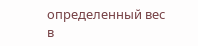определенный вес в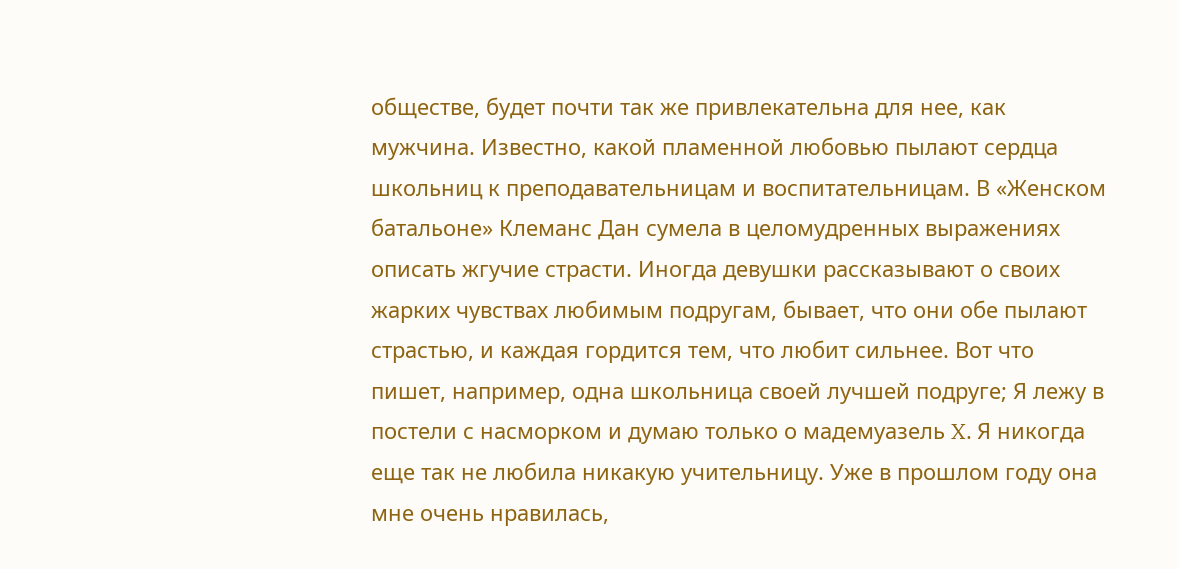обществе, будет почти так же привлекательна для нее, как мужчина. Известно, какой пламенной любовью пылают сердца школьниц к преподавательницам и воспитательницам. В «Женском батальоне» Клеманс Дан сумела в целомудренных выражениях описать жгучие страсти. Иногда девушки рассказывают о своих жарких чувствах любимым подругам, бывает, что они обе пылают страстью, и каждая гордится тем, что любит сильнее. Вот что пишет, например, одна школьница своей лучшей подруге; Я лежу в постели с насморком и думаю только о мадемуазель X. Я никогда еще так не любила никакую учительницу. Уже в прошлом году она мне очень нравилась,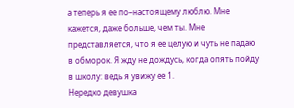а теперь я ее по–настоящему люблю. Мне кажется, даже больше, чем ты. Мне представляется, что я ее целую и чуть не падаю в обморок. Я жду не дождусь, когда опять пойду в школу: ведь я увижу ее 1.
Нередко девушка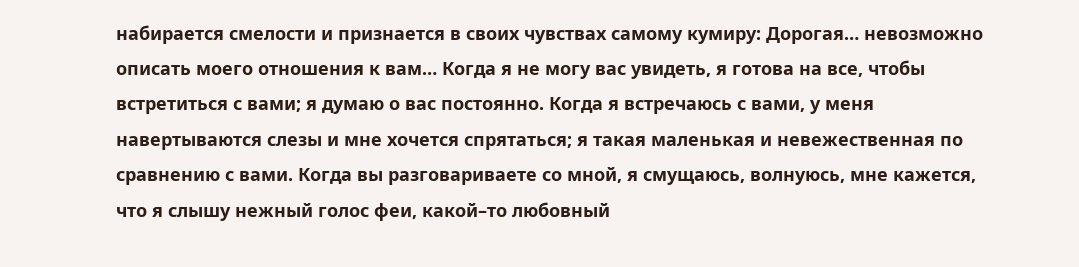набирается смелости и признается в своих чувствах самому кумиру: Дорогая… невозможно описать моего отношения к вам… Когда я не могу вас увидеть, я готова на все, чтобы встретиться с вами; я думаю о вас постоянно. Когда я встречаюсь с вами, у меня навертываются слезы и мне хочется спрятаться; я такая маленькая и невежественная по сравнению с вами. Когда вы разговариваете со мной, я смущаюсь, волнуюсь, мне кажется, что я слышу нежный голос феи, какой–то любовный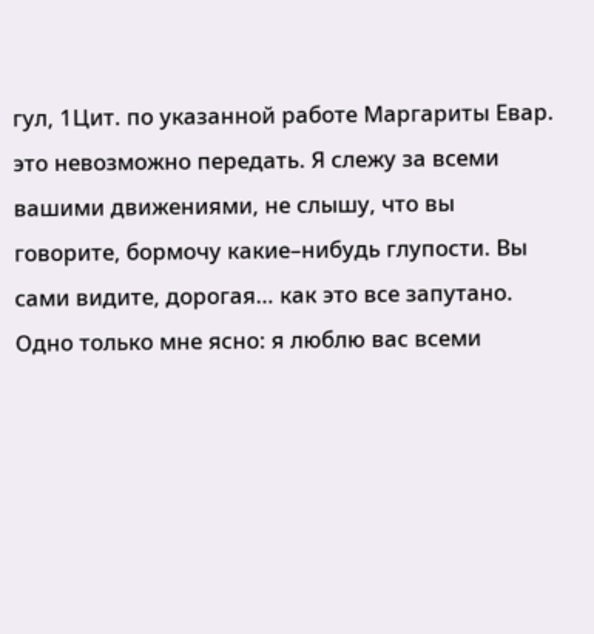гул, 1Цит. по указанной работе Маргариты Евар.
это невозможно передать. Я слежу за всеми вашими движениями, не слышу, что вы говорите, бормочу какие–нибудь глупости. Вы сами видите, дорогая… как это все запутано. Одно только мне ясно: я люблю вас всеми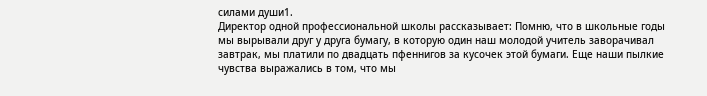силами души1.
Директор одной профессиональной школы рассказывает: Помню, что в школьные годы мы вырывали друг у друга бумагу, в которую один наш молодой учитель заворачивал завтрак, мы платили по двадцать пфеннигов за кусочек этой бумаги. Еще наши пылкие чувства выражались в том, что мы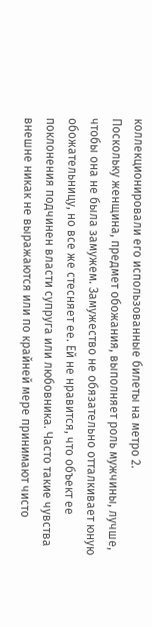коллекционировали его использованные билеты на метро 2.
Поскольку женщина, предмет обожания, выполняет роль мужчины, лучше, чтобы она не была замужем. Замужество не обязательно отталкивает юную обожательницу, но все же стесняет ее. Ей не нравится, что объект ее поклонения подчинен власти супруга или любовника. Часто такие чувства внешне никак не выражаются или по крайней мере принимают чисто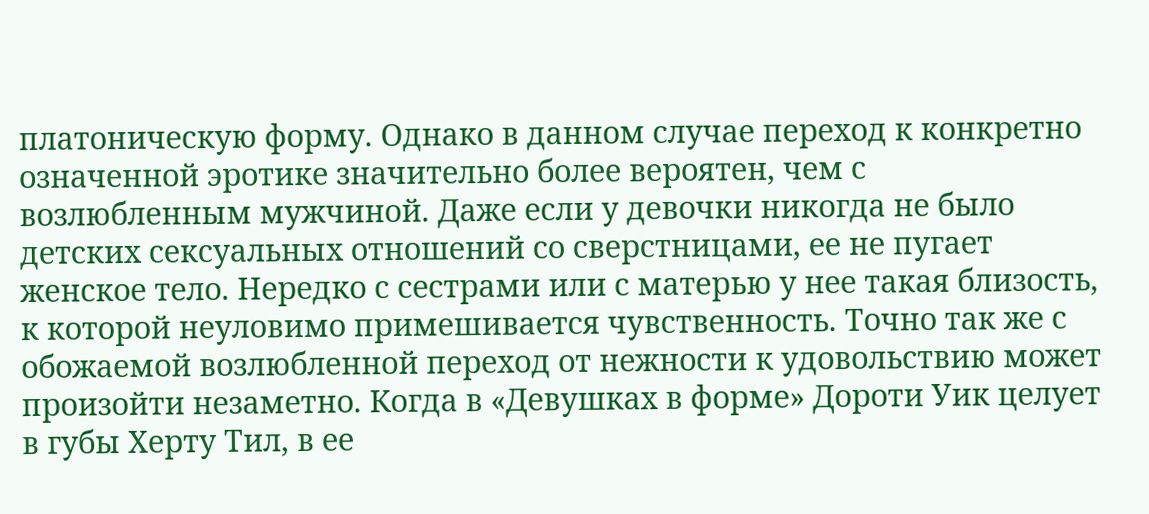платоническую форму. Однако в данном случае переход к конкретно означенной эротике значительно более вероятен, чем с возлюбленным мужчиной. Даже если у девочки никогда не было детских сексуальных отношений со сверстницами, ее не пугает женское тело. Нередко с сестрами или с матерью у нее такая близость, к которой неуловимо примешивается чувственность. Точно так же с обожаемой возлюбленной переход от нежности к удовольствию может произойти незаметно. Когда в «Девушках в форме» Дороти Уик целует в губы Херту Тил, в ее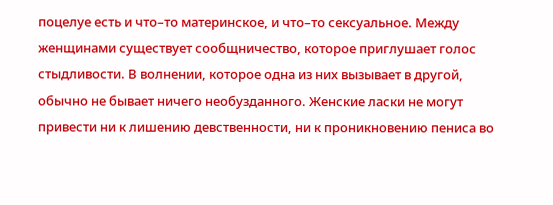поцелуе есть и что–то материнское, и что–то сексуальное. Между женщинами существует сообщничество, которое приглушает голос стыдливости. В волнении, которое одна из них вызывает в другой, обычно не бывает ничего необузданного. Женские ласки не могут привести ни к лишению девственности, ни к проникновению пениса во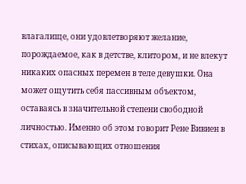влагалище, они удовлетворяют желание, порождаемое, как в детстве, клитором, и не влекут никаких опасных перемен в теле девушки. Она может ощутить себя пассивным объектом, оставаясь в значительной степени свободной личностью. Именно об этом говорит Рене Вивиен в стихах, описывающих отношения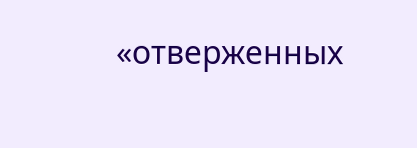«отверженных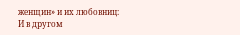женщин» и их любовниц:
И в другом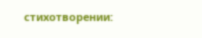стихотворении: